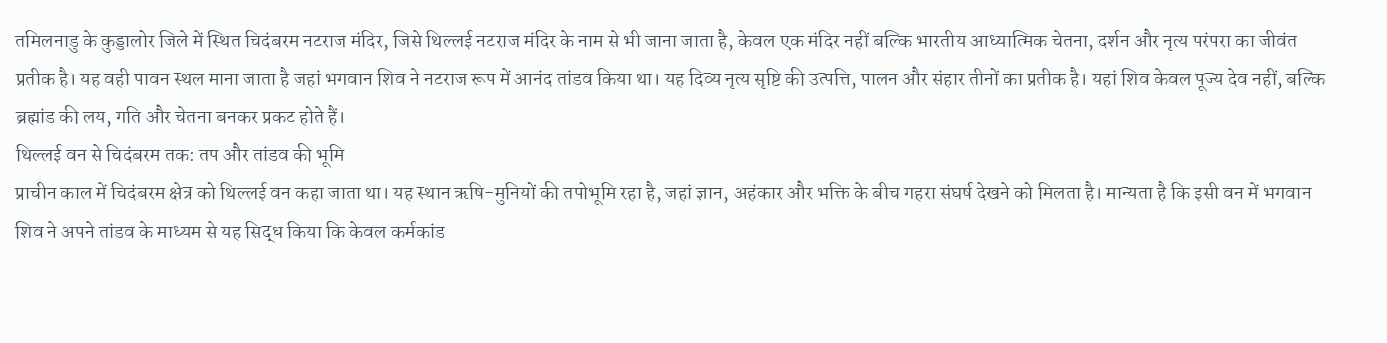तमिलनाडु के कुड्डालोर जिले में स्थित चिदंबरम नटराज मंदिर, जिसे थिल्लई नटराज मंदिर के नाम से भी जाना जाता है, केवल एक मंदिर नहीं बल्कि भारतीय आध्यात्मिक चेतना, दर्शन और नृत्य परंपरा का जीवंत प्रतीक है। यह वही पावन स्थल माना जाता है जहां भगवान शिव ने नटराज रूप में आनंद तांडव किया था। यह दिव्य नृत्य सृष्टि की उत्पत्ति, पालन और संहार तीनों का प्रतीक है। यहां शिव केवल पूज्य देव नहीं, बल्कि ब्रह्मांड की लय, गति और चेतना बनकर प्रकट होते हैं।
थिल्लई वन से चिदंबरम तक: तप और तांडव की भूमि
प्राचीन काल में चिदंबरम क्षेत्र को थिल्लई वन कहा जाता था। यह स्थान ऋषि-मुनियों की तपोभूमि रहा है, जहां ज्ञान, अहंकार और भक्ति के बीच गहरा संघर्ष देखने को मिलता है। मान्यता है कि इसी वन में भगवान शिव ने अपने तांडव के माध्यम से यह सिद्ध किया कि केवल कर्मकांड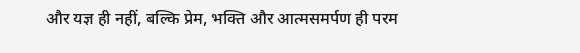और यज्ञ ही नहीं, बल्कि प्रेम, भक्ति और आत्मसमर्पण ही परम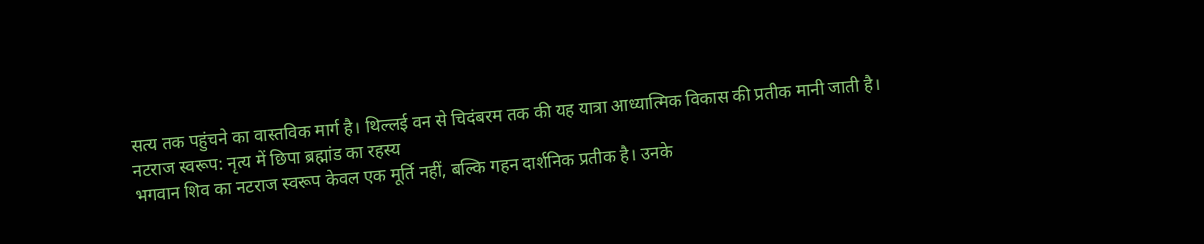सत्य तक पहुंचने का वास्तविक मार्ग है। थिल्लई वन से चिदंबरम तक की यह यात्रा आध्यात्मिक विकास की प्रतीक मानी जाती है।
नटराज स्वरूप: नृत्य में छिपा ब्रह्मांड का रहस्य
भगवान शिव का नटराज स्वरूप केवल एक मूर्ति नहीं, बल्कि गहन दार्शनिक प्रतीक है। उनके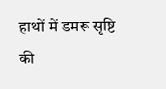हाथों में डमरू सृष्टि की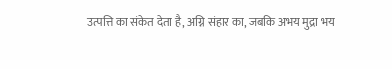उत्पत्ति का संकेत देता है, अग्नि संहार का, जबकि अभय मुद्रा भय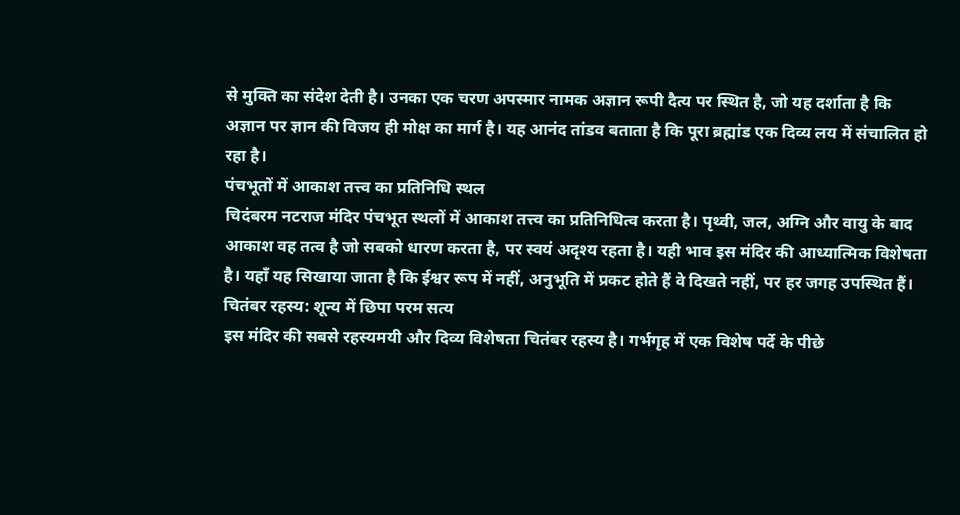से मुक्ति का संदेश देती है। उनका एक चरण अपस्मार नामक अज्ञान रूपी दैत्य पर स्थित है, जो यह दर्शाता है कि अज्ञान पर ज्ञान की विजय ही मोक्ष का मार्ग है। यह आनंद तांडव बताता है कि पूरा ब्रह्मांड एक दिव्य लय में संचालित हो रहा है।
पंचभूतों में आकाश तत्त्व का प्रतिनिधि स्थल
चिदंबरम नटराज मंदिर पंचभूत स्थलों में आकाश तत्त्व का प्रतिनिधित्व करता है। पृथ्वी, जल, अग्नि और वायु के बाद आकाश वह तत्व है जो सबको धारण करता है, पर स्वयं अदृश्य रहता है। यही भाव इस मंदिर की आध्यात्मिक विशेषता है। यहाँ यह सिखाया जाता है कि ईश्वर रूप में नहीं, अनुभूति में प्रकट होते हैं वे दिखते नहीं, पर हर जगह उपस्थित हैं।
चितंबर रहस्य: शून्य में छिपा परम सत्य
इस मंदिर की सबसे रहस्यमयी और दिव्य विशेषता चितंबर रहस्य है। गर्भगृह में एक विशेष पर्दे के पीछे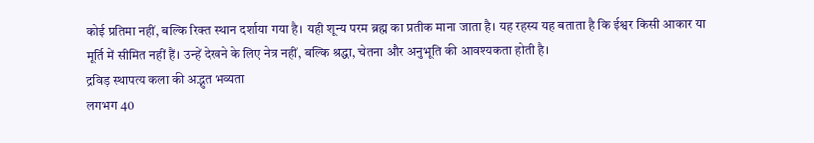कोई प्रतिमा नहीं, बल्कि रिक्त स्थान दर्शाया गया है। यही शून्य परम ब्रह्म का प्रतीक माना जाता है। यह रहस्य यह बताता है कि ईश्वर किसी आकार या मूर्ति में सीमित नहीं हैं। उन्हें देखने के लिए नेत्र नहीं, बल्कि श्रद्धा, चेतना और अनुभूति की आवश्यकता होती है।
द्रविड़ स्थापत्य कला की अद्भुत भव्यता
लगभग 40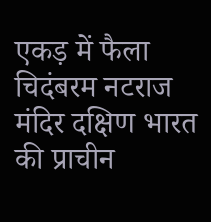एकड़ में फैला चिदंबरम नटराज मंदिर दक्षिण भारत की प्राचीन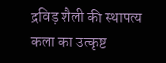द्रविड़ शैली की स्थापत्य कला का उत्कृष्ट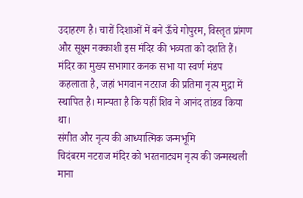उदाहरण है। चारों दिशाओं में बने ऊँचे गोपुरम, विस्तृत प्रांगण और सूक्ष्म नक्काशी इस मंदिर की भव्यता को दर्शाते हैं। मंदिर का मुख्य सभागार कनक सभा या स्वर्ण मंडप कहलाता है, जहां भगवान नटराज की प्रतिमा नृत्य मुद्रा में स्थापित है। मान्यता है कि यहीं शिव ने आनंद तांडव किया था।
संगीत और नृत्य की आध्यात्मिक जन्मभूमि
चिदंबरम नटराज मंदिर को भरतनाट्यम नृत्य की जन्मस्थली माना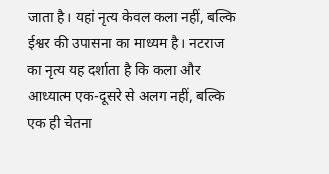जाता है। यहां नृत्य केवल कला नहीं, बल्कि ईश्वर की उपासना का माध्यम है। नटराज का नृत्य यह दर्शाता है कि कला और आध्यात्म एक-दूसरे से अलग नहीं, बल्कि एक ही चेतना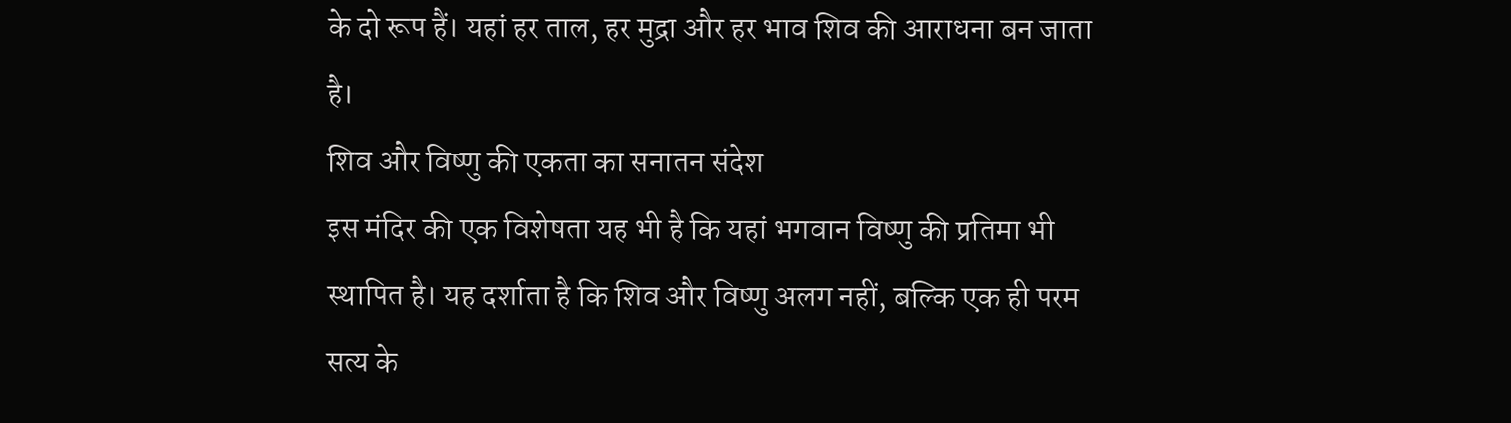के दो रूप हैं। यहां हर ताल, हर मुद्रा और हर भाव शिव की आराधना बन जाता है।
शिव और विष्णु की एकता का सनातन संदेश
इस मंदिर की एक विशेषता यह भी है कि यहां भगवान विष्णु की प्रतिमा भी स्थापित है। यह दर्शाता है कि शिव और विष्णु अलग नहीं, बल्कि एक ही परम सत्य के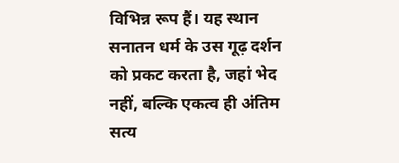विभिन्न रूप हैं। यह स्थान सनातन धर्म के उस गूढ़ दर्शन को प्रकट करता है, जहां भेद नहीं, बल्कि एकत्व ही अंतिम सत्य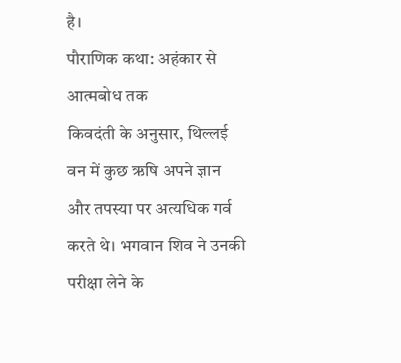है।
पौराणिक कथा: अहंकार से आत्मबोध तक
किवदंती के अनुसार, थिल्लई वन में कुछ ऋषि अपने ज्ञान और तपस्या पर अत्यधिक गर्व करते थे। भगवान शिव ने उनकी परीक्षा लेने के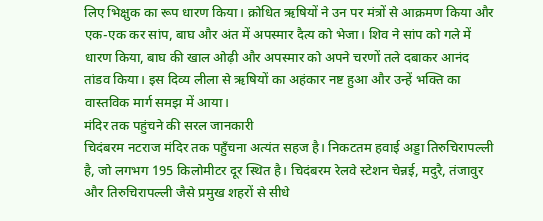लिए भिक्षुक का रूप धारण किया। क्रोधित ऋषियों ने उन पर मंत्रों से आक्रमण किया और एक-एक कर सांप, बाघ और अंत में अपस्मार दैत्य को भेजा। शिव ने सांप को गले में धारण किया, बाघ की खाल ओढ़ी और अपस्मार को अपने चरणों तले दबाकर आनंद तांडव किया। इस दिव्य लीला से ऋषियों का अहंकार नष्ट हुआ और उन्हें भक्ति का वास्तविक मार्ग समझ में आया।
मंदिर तक पहुंचने की सरल जानकारी
चिदंबरम नटराज मंदिर तक पहुँचना अत्यंत सहज है। निकटतम हवाई अड्डा तिरुचिरापल्ली है, जो लगभग 195 किलोमीटर दूर स्थित है। चिदंबरम रेलवे स्टेशन चेन्नई, मदुरै, तंजावुर और तिरुचिरापल्ली जैसे प्रमुख शहरों से सीधे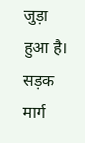जुड़ा हुआ है। सड़क मार्ग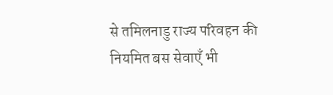से तमिलनाडु राज्य परिवहन की नियमित बस सेवाएँ भी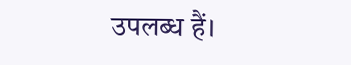उपलब्ध हैं।